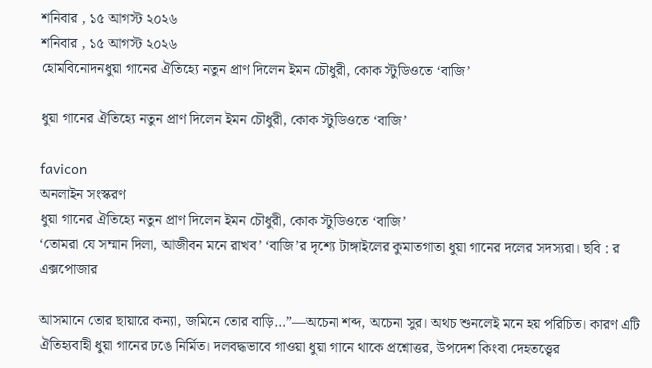শনিবার , ১৫ আগস্ট ২০২৬
শনিবার , ১৫ আগস্ট ২০২৬
হোমবিনোদনধুয়া গানের ঐতিহ্যে নতুন প্রাণ দিলেন ইমন চৌধুরী, কোক স্টুডিওতে ‘বাজি’

ধুয়া গানের ঐতিহ্যে নতুন প্রাণ দিলেন ইমন চৌধুরী, কোক স্টুডিওতে ‘বাজি’

favicon
অনলাইন সংস্করণ
ধুয়া গানের ঐতিহ্যে নতুন প্রাণ দিলেন ইমন চৌধুরী, কোক স্টুডিওতে ‘বাজি’
‘তোমরা যে সম্মান দিলা, আজীবন মনে রাখব’ ‘বাজি’র দৃশ্যে টাঙ্গাইলের কুমাতগাতা ধুয়া গানের দলের সদস্যরা। ছবি : র এক্সপোজার

আসমানে তোর ছায়ারে কন্যা, জমিনে তোর বাড়ি…”—অচেনা শব্দ, অচেনা সুর। অথচ শুনলেই মনে হয় পরিচিত। কারণ এটি ঐতিহ্যবাহী ধুয়া গানের ঢঙে নির্মিত। দলবদ্ধভাবে গাওয়া ধুয়া গানে থাকে প্রশ্নোত্তর, উপদেশ কিংবা দেহতত্ত্বের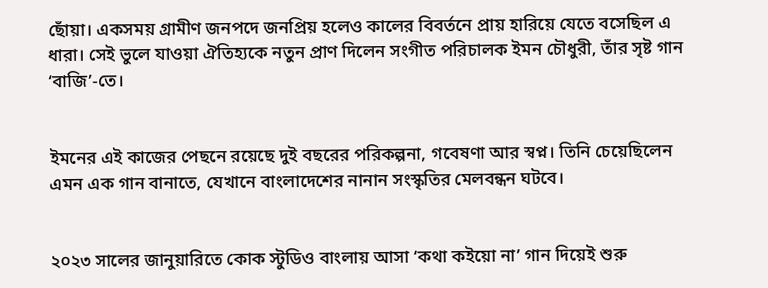ছোঁয়া। একসময় গ্রামীণ জনপদে জনপ্রিয় হলেও কালের বিবর্তনে প্রায় হারিয়ে যেতে বসেছিল এ ধারা। সেই ভুলে যাওয়া ঐতিহ্যকে নতুন প্রাণ দিলেন সংগীত পরিচালক ইমন চৌধুরী, তাঁর সৃষ্ট গান ‘বাজি’-তে।


ইমনের এই কাজের পেছনে রয়েছে দুই বছরের পরিকল্পনা, গবেষণা আর স্বপ্ন। তিনি চেয়েছিলেন এমন এক গান বানাতে, যেখানে বাংলাদেশের নানান সংস্কৃতির মেলবন্ধন ঘটবে।


২০২৩ সালের জানুয়ারিতে কোক স্টুডিও বাংলায় আসা ‘কথা কইয়ো না’ গান দিয়েই শুরু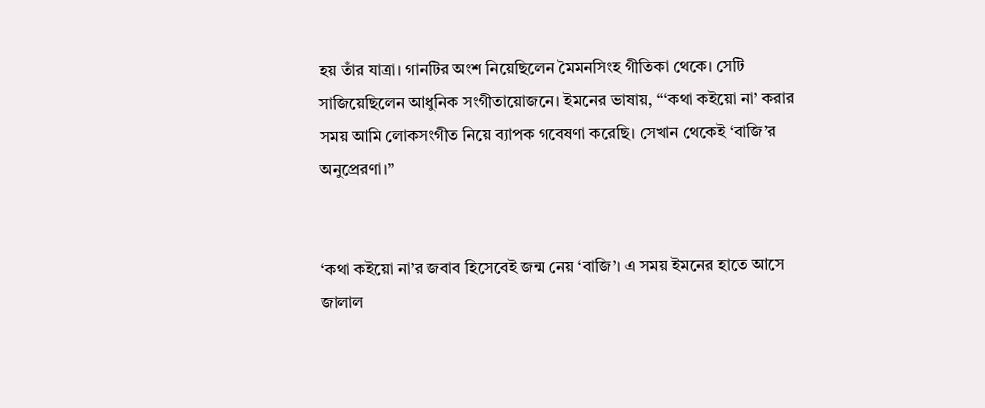হয় তাঁর যাত্রা। গানটির অংশ নিয়েছিলেন মৈমনসিংহ গীতিকা থেকে। সেটি সাজিয়েছিলেন আধুনিক সংগীতায়োজনে। ইমনের ভাষায়, “‘কথা কইয়ো না’ করার সময় আমি লোকসংগীত নিয়ে ব্যাপক গবেষণা করেছি। সেখান থেকেই ‘বাজি’র অনুপ্রেরণা।”


‘কথা কইয়ো না’র জবাব হিসেবেই জন্ম নেয় ‘বাজি’। এ সময় ইমনের হাতে আসে জালাল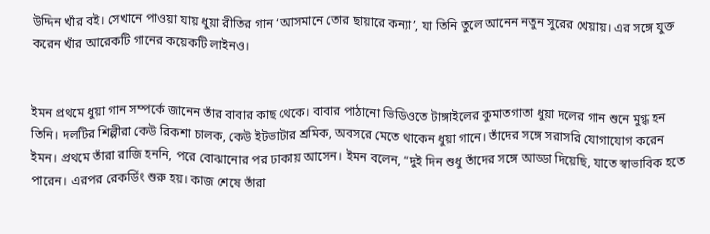উদ্দিন খাঁর বই। সেখানে পাওয়া যায় ধুয়া রীতির গান ‘আসমানে তোর ছায়ারে কন্যা’, যা তিনি তুলে আনেন নতুন সুরের খেয়ায়। এর সঙ্গে যুক্ত করেন খাঁর আরেকটি গানের কয়েকটি লাইনও।


ইমন প্রথমে ধুয়া গান সম্পর্কে জানেন তাঁর বাবার কাছ থেকে। বাবার পাঠানো ভিডিওতে টাঙ্গাইলের কুমাতগাতা ধুয়া দলের গান শুনে মুগ্ধ হন তিনি। দলটির শিল্পীরা কেউ রিকশা চালক, কেউ ইটভাটার শ্রমিক, অবসরে মেতে থাকেন ধুয়া গানে। তাঁদের সঙ্গে সরাসরি যোগাযোগ করেন ইমন। প্রথমে তাঁরা রাজি হননি, পরে বোঝানোর পর ঢাকায় আসেন। ইমন বলেন, “দুই দিন শুধু তাঁদের সঙ্গে আড্ডা দিয়েছি, যাতে স্বাভাবিক হতে পারেন। এরপর রেকর্ডিং শুরু হয়। কাজ শেষে তাঁরা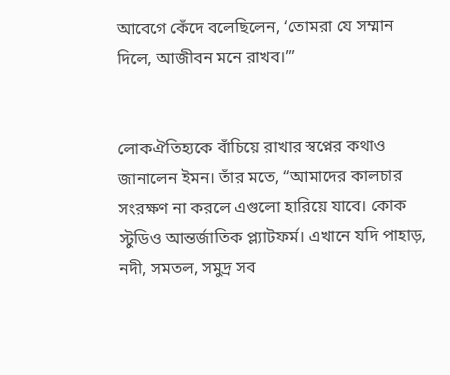আবেগে কেঁদে বলেছিলেন, ‘তোমরা যে সম্মান দিলে, আজীবন মনে রাখব।’”


লোকঐতিহ্যকে বাঁচিয়ে রাখার স্বপ্নের কথাও জানালেন ইমন। তাঁর মতে, “আমাদের কালচার সংরক্ষণ না করলে এগুলো হারিয়ে যাবে। কোক স্টুডিও আন্তর্জাতিক প্ল্যাটফর্ম। এখানে যদি পাহাড়, নদী, সমতল, সমুদ্র সব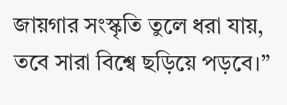জায়গার সংস্কৃতি তুলে ধরা যায়, তবে সারা বিশ্বে ছড়িয়ে পড়বে।”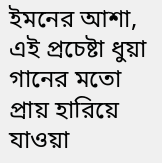ইমনের আশা, এই প্রচেষ্টা ধুয়া গানের মতো প্রায় হারিয়ে যাওয়া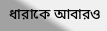ধারাকে আবারও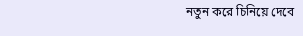নতুন করে চিনিয়ে দেবে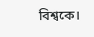বিশ্বকে।